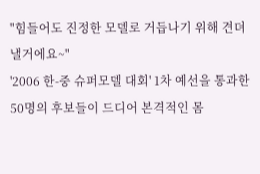"힘들어도 진정한 모델로 거듭나기 위해 견뎌낼거에요~"
'2006 한-중 슈퍼모델 대회' 1차 예선을 통과한 50명의 후보들이 드디어 본격적인 몸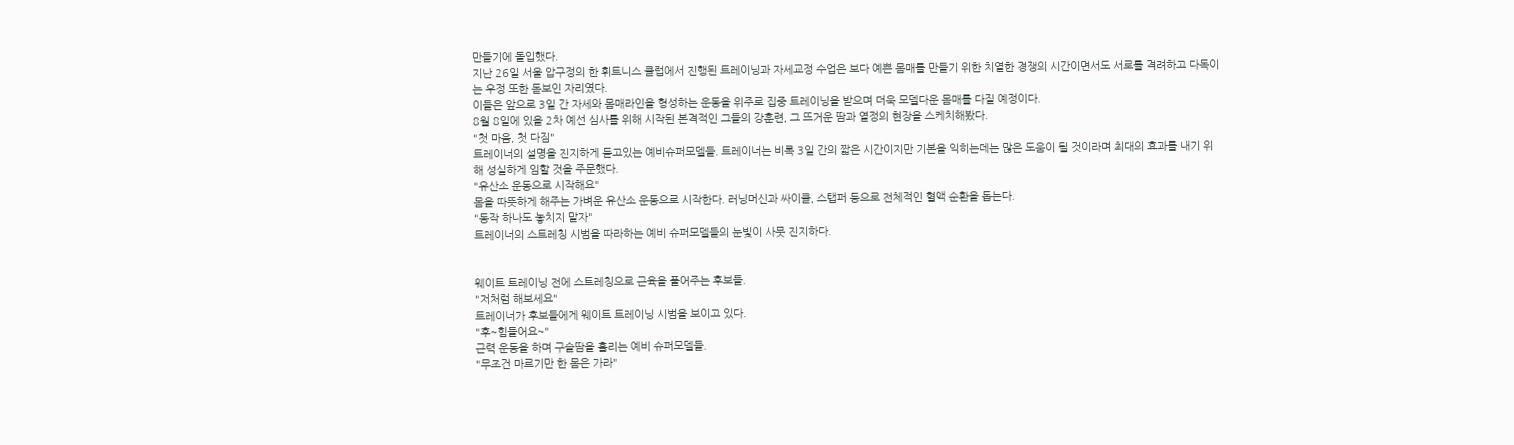만들기에 돌입했다.
지난 26일 서울 압구정의 한 휘트니스 클럽에서 진행된 트레이닝과 자세교정 수업은 보다 예쁜 몸매를 만들기 위한 치열한 경쟁의 시간이면서도 서로를 격려하고 다독이는 우정 또한 돋보인 자리였다.
이들은 앞으로 3일 간 자세와 몸매라인을 형성하는 운동을 위주로 집중 트레이닝을 받으며 더욱 모델다운 몸매를 다질 예정이다.
8월 8일에 있을 2차 예선 심사를 위해 시작된 본격적인 그들의 강훈련, 그 뜨거운 땀과 열정의 현장을 스케치해봤다.
"첫 마음, 첫 다짐"
트레이너의 설명을 진지하게 듣고있는 예비슈퍼모델들. 트레이너는 비록 3일 간의 짧은 시간이지만 기본을 익히는데는 많은 도움이 될 것이라며 최대의 효과를 내기 위해 성실하게 임할 것을 주문했다.
"유산소 운동으로 시작해요"
몸을 따뜻하게 해주는 가벼운 유산소 운동으로 시작한다. 러닝머신과 싸이클, 스탭퍼 등으로 전체적인 혈액 순환을 돕는다.
"동작 하나도 놓치지 말자"
트레이너의 스트레칭 시범을 따라하는 예비 슈퍼모델들의 눈빛이 사뭇 진지하다.


웨이트 트레이닝 전에 스트레칭으로 근육을 풀어주는 후보들.
"저처럼 해보세요"
트레이너가 후보들에게 웨이트 트레이닝 시범을 보이고 있다.
"후~힘들어요~"
근력 운동을 하며 구슬땀을 흘리는 예비 슈퍼모델들.
"무조건 마르기만 한 몸은 가라"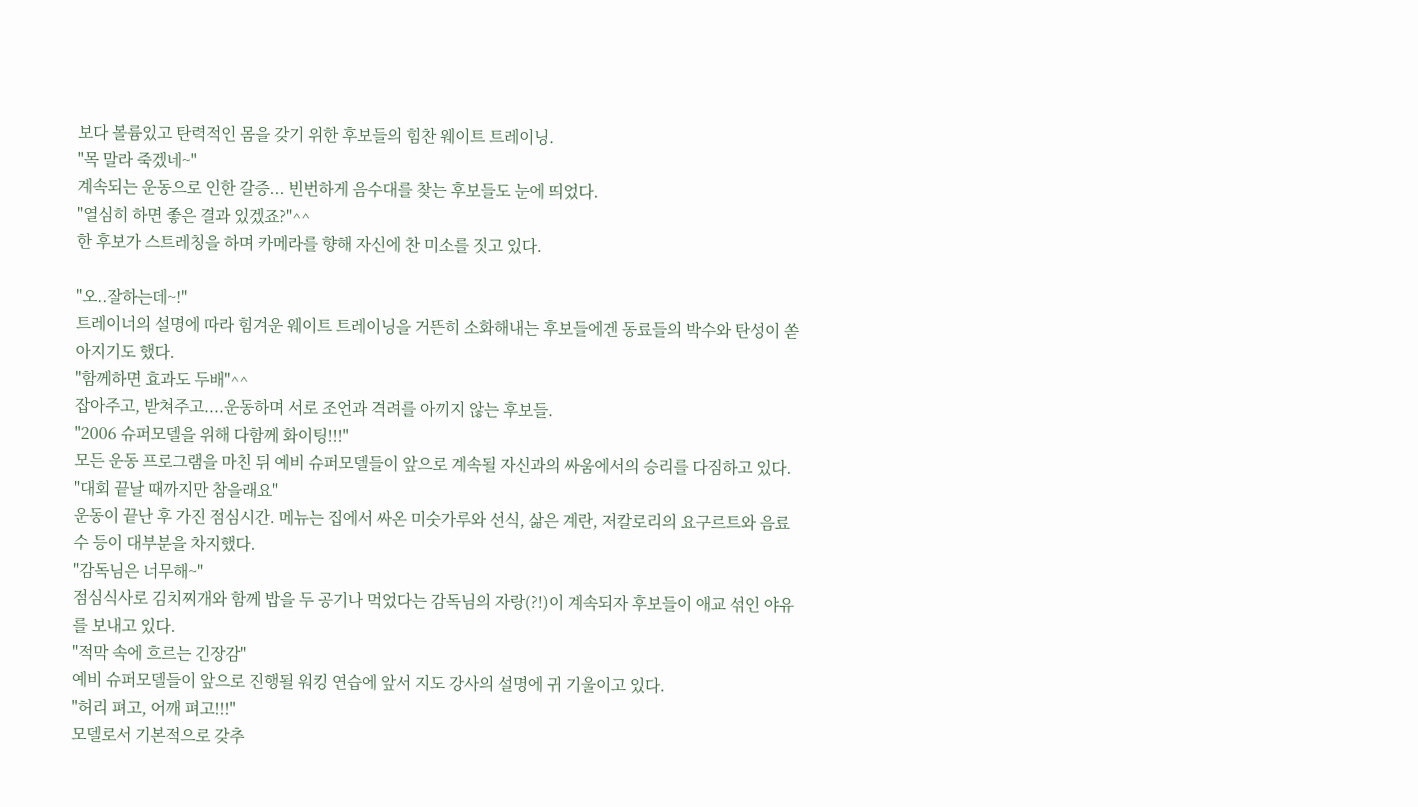보다 볼륨있고 탄력적인 몸을 갖기 위한 후보들의 힘찬 웨이트 트레이닝.
"목 말라 죽겠네~"
계속되는 운동으로 인한 갈증... 빈번하게 음수대를 찾는 후보들도 눈에 띄었다.
"열심히 하면 좋은 결과 있겠죠?"^^
한 후보가 스트레칭을 하며 카메라를 향해 자신에 찬 미소를 짓고 있다.

"오..잘하는데~!"
트레이너의 설명에 따라 힘겨운 웨이트 트레이닝을 거뜬히 소화해내는 후보들에겐 동료들의 박수와 탄성이 쏟아지기도 했다.
"함께하면 효과도 두배"^^
잡아주고, 받쳐주고....운동하며 서로 조언과 격려를 아끼지 않는 후보들.
"2006 슈퍼모델을 위해 다함께 화이팅!!!"
모든 운동 프로그램을 마친 뒤 예비 슈퍼모델들이 앞으로 계속될 자신과의 싸움에서의 승리를 다짐하고 있다.
"대회 끝날 때까지만 참을래요"
운동이 끝난 후 가진 점심시간. 메뉴는 집에서 싸온 미숫가루와 선식, 삶은 계란, 저칼로리의 요구르트와 음료수 등이 대부분을 차지했다.
"감독님은 너무해~"
점심식사로 김치찌개와 함께 밥을 두 공기나 먹었다는 감독님의 자랑(?!)이 계속되자 후보들이 애교 섞인 야유를 보내고 있다.
"적막 속에 흐르는 긴장감"
예비 슈퍼모델들이 앞으로 진행될 워킹 연습에 앞서 지도 강사의 설명에 귀 기울이고 있다.
"허리 펴고, 어깨 펴고!!!"
모델로서 기본적으로 갖추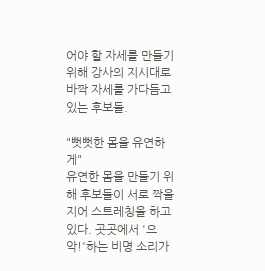어야 할 자세를 만들기 위해 강사의 지시대로 바짝 자세를 가다듬고 있는 후보들.

"뻣뻣한 몸을 유연하게"
유연한 몸을 만들기 위해 후보들이 서로 짝을 지어 스트레칭을 하고 있다. 곳곳에서 '으악!'하는 비명 소리가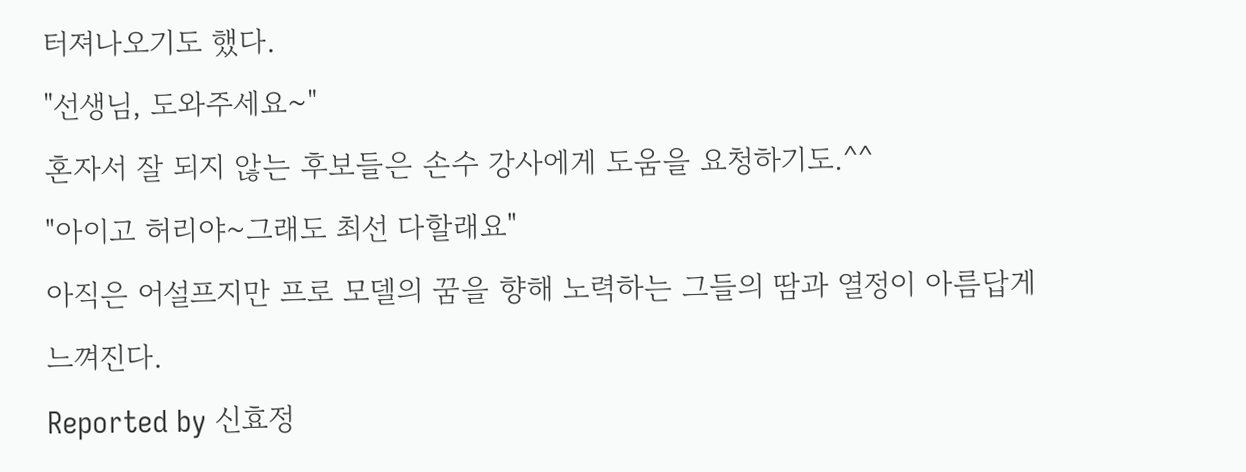터져나오기도 했다.
"선생님, 도와주세요~"
혼자서 잘 되지 않는 후보들은 손수 강사에게 도움을 요청하기도.^^
"아이고 허리야~그래도 최선 다할래요"
아직은 어설프지만 프로 모델의 꿈을 향해 노력하는 그들의 땀과 열정이 아름답게 느껴진다.
Reported by 신효정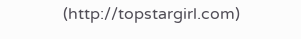(http://topstargirl.com)